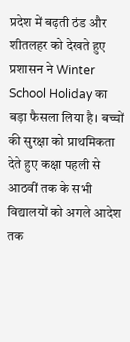प्रदेश में बढ़ती ठंड और शीतलहर को देखते हुए प्रशासन ने Winter School Holiday का बड़ा फैसला लिया है। बच्चों की सुरक्षा को प्राथमिकता देते हुए कक्षा पहली से आठवीं तक के सभी विद्यालयों को अगले आदेश तक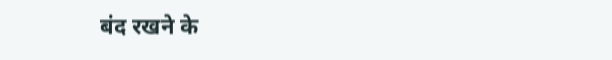बंद रखने के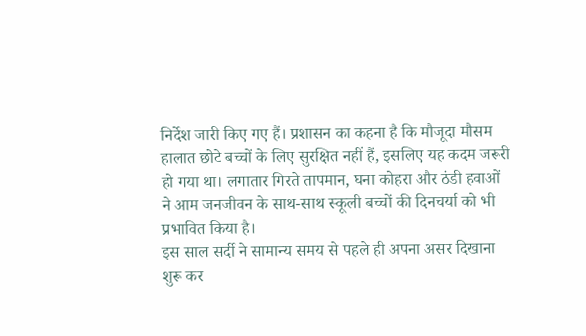निर्देश जारी किए गए हैं। प्रशासन का कहना है कि मौजूदा मौसम हालात छोटे बच्चों के लिए सुरक्षित नहीं हैं, इसलिए यह कदम जरूरी हो गया था। लगातार गिरते तापमान, घना कोहरा और ठंडी हवाओं ने आम जनजीवन के साथ-साथ स्कूली बच्चों की दिनचर्या को भी प्रभावित किया है।
इस साल सर्दी ने सामान्य समय से पहले ही अपना असर दिखाना शुरू कर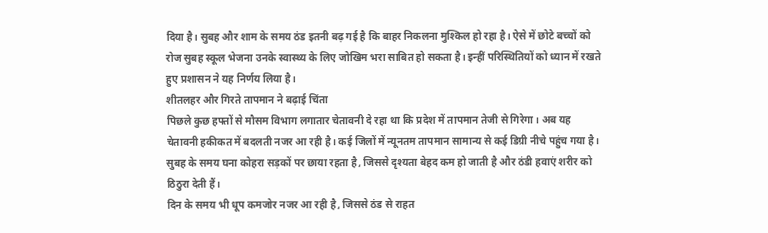दिया है। सुबह और शाम के समय ठंड इतनी बढ़ गई है कि बाहर निकलना मुश्किल हो रहा है। ऐसे में छोटे बच्चों को रोज सुबह स्कूल भेजना उनके स्वास्थ्य के लिए जोखिम भरा साबित हो सकता है। इन्हीं परिस्थितियों को ध्यान में रखते हुए प्रशासन ने यह निर्णय लिया है।
शीतलहर और गिरते तापमान ने बढ़ाई चिंता
पिछले कुछ हफ्तों से मौसम विभाग लगातार चेतावनी दे रहा था कि प्रदेश में तापमान तेजी से गिरेगा। अब यह चेतावनी हकीकत में बदलती नजर आ रही है। कई जिलों में न्यूनतम तापमान सामान्य से कई डिग्री नीचे पहुंच गया है। सुबह के समय घना कोहरा सड़कों पर छाया रहता है, जिससे दृश्यता बेहद कम हो जाती है और ठंडी हवाएं शरीर को ठिठुरा देती हैं।
दिन के समय भी धूप कमजोर नजर आ रही है, जिससे ठंड से राहत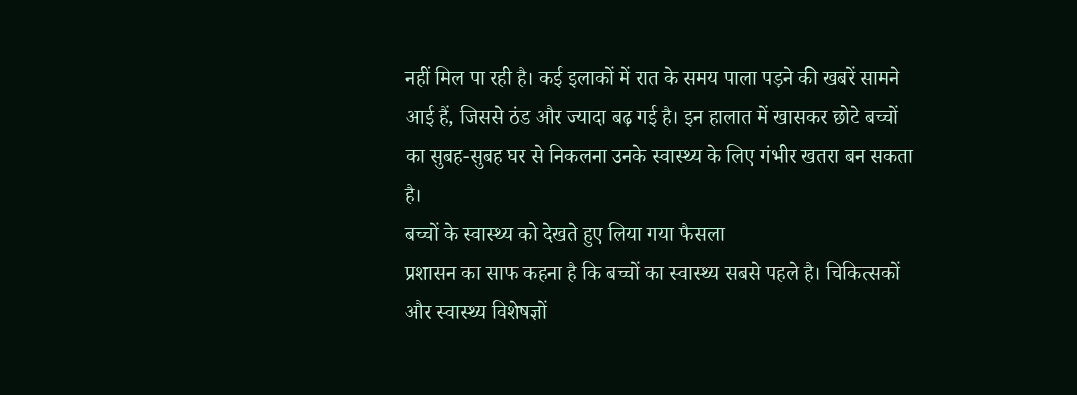नहीं मिल पा रही है। कई इलाकों में रात के समय पाला पड़ने की खबरें सामने आई हैं, जिससे ठंड और ज्यादा बढ़ गई है। इन हालात में खासकर छोटे बच्चों का सुबह-सुबह घर से निकलना उनके स्वास्थ्य के लिए गंभीर खतरा बन सकता है।
बच्चों के स्वास्थ्य को देखते हुए लिया गया फैसला
प्रशासन का साफ कहना है कि बच्चों का स्वास्थ्य सबसे पहले है। चिकित्सकों और स्वास्थ्य विशेषज्ञों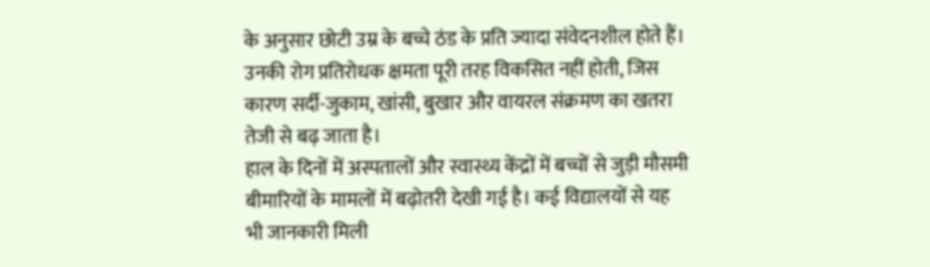के अनुसार छोटी उम्र के बच्चे ठंड के प्रति ज्यादा संवेदनशील होते हैं। उनकी रोग प्रतिरोधक क्षमता पूरी तरह विकसित नहीं होती, जिस कारण सर्दी-जुकाम, खांसी, बुखार और वायरल संक्रमण का खतरा तेजी से बढ़ जाता है।
हाल के दिनों में अस्पतालों और स्वास्थ्य केंद्रों में बच्चों से जुड़ी मौसमी बीमारियों के मामलों में बढ़ोतरी देखी गई है। कई विद्यालयों से यह भी जानकारी मिली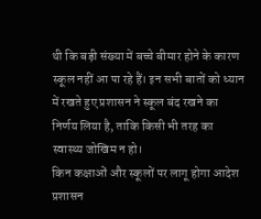थी कि बड़ी संख्या में बच्चे बीमार होने के कारण स्कूल नहीं आ पा रहे हैं। इन सभी बातों को ध्यान में रखते हुए प्रशासन ने स्कूल बंद रखने का निर्णय लिया है, ताकि किसी भी तरह का स्वास्थ्य जोखिम न हो।
किन कक्षाओं और स्कूलों पर लागू होगा आदेश
प्रशासन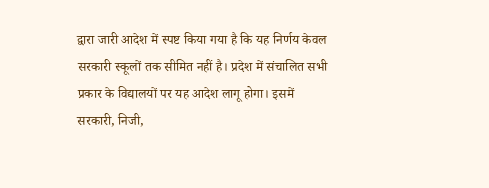द्वारा जारी आदेश में स्पष्ट किया गया है कि यह निर्णय केवल सरकारी स्कूलों तक सीमित नहीं है। प्रदेश में संचालित सभी प्रकार के विद्यालयों पर यह आदेश लागू होगा। इसमें सरकारी, निजी,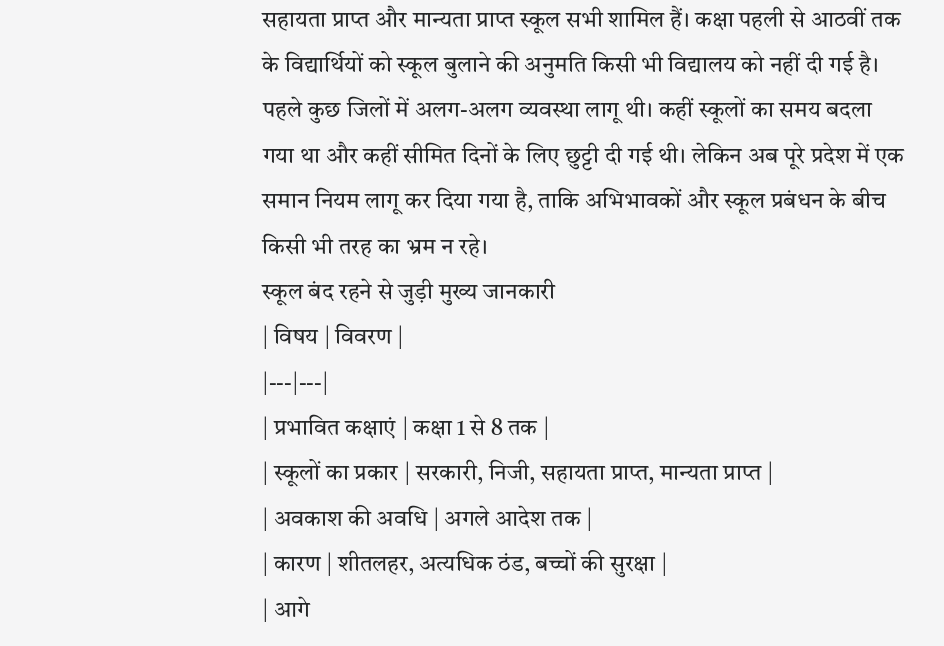सहायता प्राप्त और मान्यता प्राप्त स्कूल सभी शामिल हैं। कक्षा पहली से आठवीं तक के विद्यार्थियों को स्कूल बुलाने की अनुमति किसी भी विद्यालय को नहीं दी गई है।
पहले कुछ जिलों में अलग-अलग व्यवस्था लागू थी। कहीं स्कूलों का समय बदला गया था और कहीं सीमित दिनों के लिए छुट्टी दी गई थी। लेकिन अब पूरे प्रदेश में एक समान नियम लागू कर दिया गया है, ताकि अभिभावकों और स्कूल प्रबंधन के बीच किसी भी तरह का भ्रम न रहे।
स्कूल बंद रहने से जुड़ी मुख्य जानकारी
| विषय | विवरण |
|---|---|
| प्रभावित कक्षाएं | कक्षा 1 से 8 तक |
| स्कूलों का प्रकार | सरकारी, निजी, सहायता प्राप्त, मान्यता प्राप्त |
| अवकाश की अवधि | अगले आदेश तक |
| कारण | शीतलहर, अत्यधिक ठंड, बच्चों की सुरक्षा |
| आगे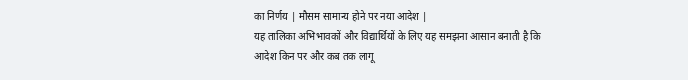का निर्णय | मौसम सामान्य होने पर नया आदेश |
यह तालिका अभिभावकों और विद्यार्थियों के लिए यह समझना आसान बनाती है कि आदेश किन पर और कब तक लागू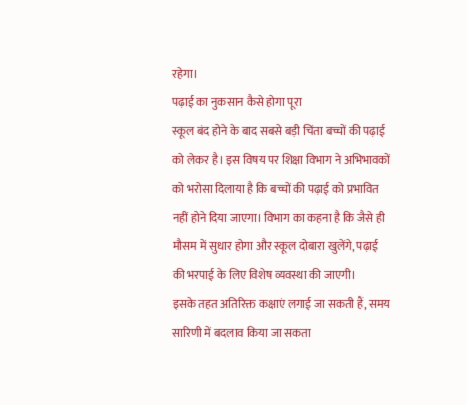रहेगा।
पढ़ाई का नुकसान कैसे होगा पूरा
स्कूल बंद होने के बाद सबसे बड़ी चिंता बच्चों की पढ़ाई को लेकर है। इस विषय पर शिक्षा विभाग ने अभिभावकों को भरोसा दिलाया है कि बच्चों की पढ़ाई को प्रभावित नहीं होने दिया जाएगा। विभाग का कहना है कि जैसे ही मौसम में सुधार होगा और स्कूल दोबारा खुलेंगे, पढ़ाई की भरपाई के लिए विशेष व्यवस्था की जाएगी।
इसके तहत अतिरिक्त कक्षाएं लगाई जा सकती हैं, समय सारिणी में बदलाव किया जा सकता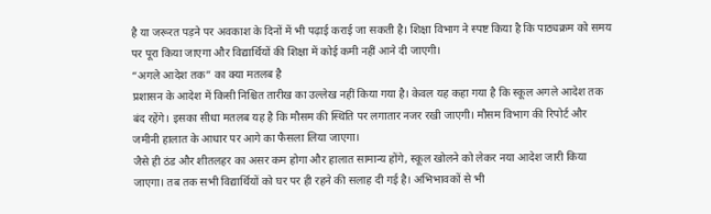है या जरूरत पड़ने पर अवकाश के दिनों में भी पढ़ाई कराई जा सकती है। शिक्षा विभाग ने स्पष्ट किया है कि पाठ्यक्रम को समय पर पूरा किया जाएगा और विद्यार्थियों की शिक्षा में कोई कमी नहीं आने दी जाएगी।
“अगले आदेश तक” का क्या मतलब है
प्रशासन के आदेश में किसी निश्चित तारीख का उल्लेख नहीं किया गया है। केवल यह कहा गया है कि स्कूल अगले आदेश तक बंद रहेंगे। इसका सीधा मतलब यह है कि मौसम की स्थिति पर लगातार नजर रखी जाएगी। मौसम विभाग की रिपोर्ट और जमीनी हालात के आधार पर आगे का फैसला लिया जाएगा।
जैसे ही ठंड और शीतलहर का असर कम होगा और हालात सामान्य होंगे, स्कूल खोलने को लेकर नया आदेश जारी किया जाएगा। तब तक सभी विद्यार्थियों को घर पर ही रहने की सलाह दी गई है। अभिभावकों से भी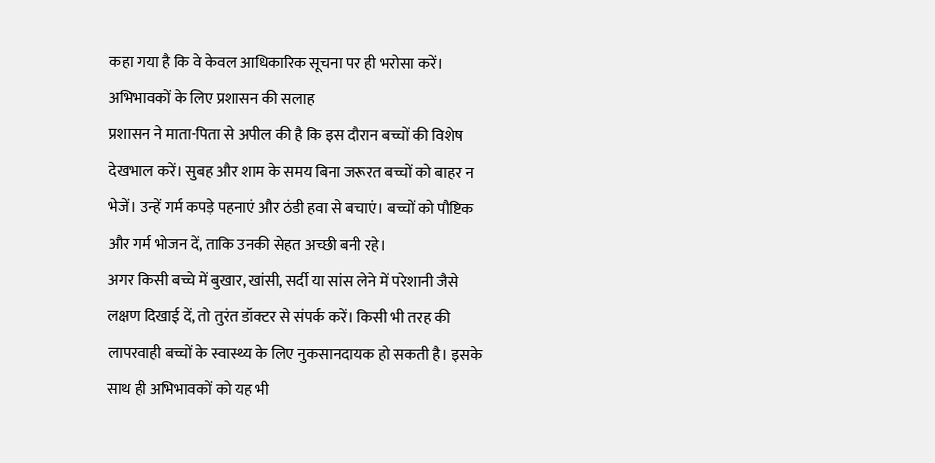कहा गया है कि वे केवल आधिकारिक सूचना पर ही भरोसा करें।
अभिभावकों के लिए प्रशासन की सलाह
प्रशासन ने माता-पिता से अपील की है कि इस दौरान बच्चों की विशेष देखभाल करें। सुबह और शाम के समय बिना जरूरत बच्चों को बाहर न भेजें। उन्हें गर्म कपड़े पहनाएं और ठंडी हवा से बचाएं। बच्चों को पौष्टिक और गर्म भोजन दें, ताकि उनकी सेहत अच्छी बनी रहे।
अगर किसी बच्चे में बुखार, खांसी, सर्दी या सांस लेने में परेशानी जैसे लक्षण दिखाई दें, तो तुरंत डॉक्टर से संपर्क करें। किसी भी तरह की लापरवाही बच्चों के स्वास्थ्य के लिए नुकसानदायक हो सकती है। इसके साथ ही अभिभावकों को यह भी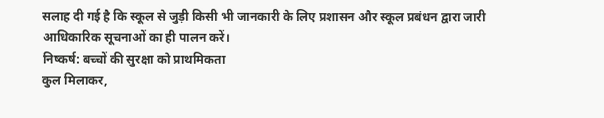सलाह दी गई है कि स्कूल से जुड़ी किसी भी जानकारी के लिए प्रशासन और स्कूल प्रबंधन द्वारा जारी आधिकारिक सूचनाओं का ही पालन करें।
निष्कर्ष: बच्चों की सुरक्षा को प्राथमिकता
कुल मिलाकर,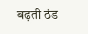बढ़ती ठंड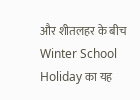और शीतलहर के बीच Winter School Holiday का यह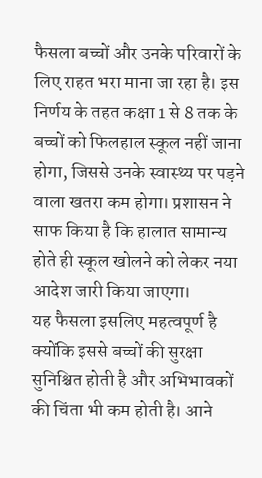फैसला बच्चों और उनके परिवारों के लिए राहत भरा माना जा रहा है। इस निर्णय के तहत कक्षा 1 से 8 तक के बच्चों को फिलहाल स्कूल नहीं जाना होगा, जिससे उनके स्वास्थ्य पर पड़ने वाला खतरा कम होगा। प्रशासन ने साफ किया है कि हालात सामान्य होते ही स्कूल खोलने को लेकर नया आदेश जारी किया जाएगा।
यह फैसला इसलिए महत्वपूर्ण है क्योंकि इससे बच्चों की सुरक्षा सुनिश्चित होती है और अभिभावकों की चिंता भी कम होती है। आने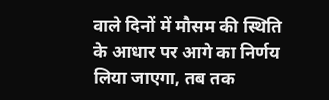वाले दिनों में मौसम की स्थिति के आधार पर आगे का निर्णय लिया जाएगा, तब तक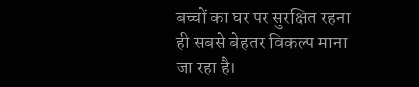बच्चों का घर पर सुरक्षित रहना ही सबसे बेहतर विकल्प माना जा रहा है।